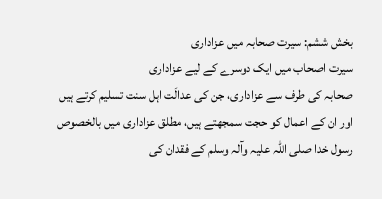بخش ششم: سیرت صحابہ میں عزاداری
سیرت اصحاب میں ایک دوسرے کے لیے عزاداری
صحابہ کی طرف سے عزاداری، جن کی عدالَت اہل سنت تسلیم کرتے ہیں اور ان کے اعمال کو حجت سمجھتے ہیں، مطلق عزاداری میں بالخصوص رسول خدا صلی اللہ علیہ وآلہ وسلم کے فقدان کی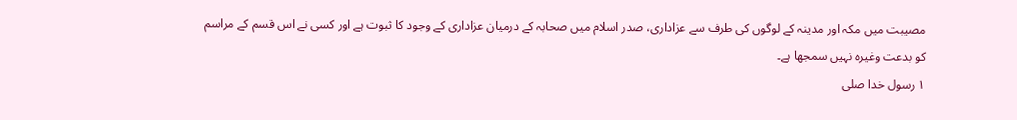مصیبت میں مکہ اور مدینہ کے لوگوں کی طرف سے عزاداری، صدر اسلام میں صحابہ کے درمیان عزاداری کے وجود کا ثبوت ہے اور کسی نے اس قسم کے مراسم کو بدعت وغیرہ نہیں سمجھا ہے۔
۱ رسول خدا صلی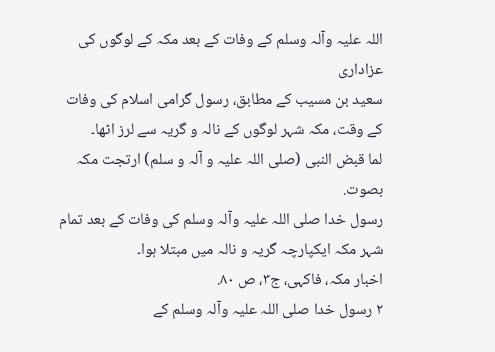اللہ علیہ وآلہ وسلم کے وفات کے بعد مکہ کے لوگوں کی عزاداری
سعید بن مسیب کے مطابق، رسول گرامی اسلام کی وفات کے وقت، مکہ شہر لوگوں کے نالہ و گریہ سے لرز اٹھا۔
لما قبض النبی (صلی اللہ علیہ و آلہ و سلم) ارتجت مکہ بصوت.
رسول خدا صلی اللہ علیہ وآلہ وسلم کی وفات کے بعد تمام شہر مکہ ایکپارچہ گریہ و نالہ میں مبتلا ہوا۔
اخبار مکہ، فاکہی، ج۳، ص ۸۰.
۲ رسول خدا صلی اللہ علیہ وآلہ وسلم کے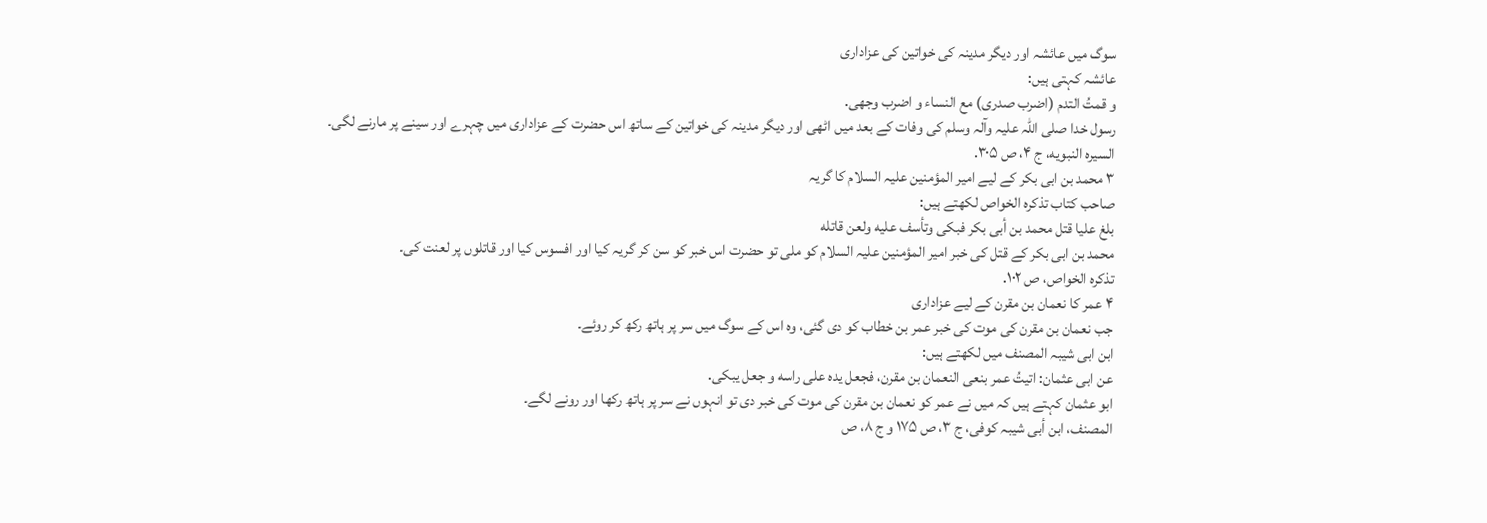سوگ میں عائشہ اور دیگر مدینہ کی خواتین کی عزاداری
عائشہ کہتی ہیں:
و قمتُ التدم (اضرب صدری) مع النساء و اضرب وجهی.
رسول خدا صلی اللہ علیہ وآلہ وسلم کی وفات کے بعد میں اٹھی اور دیگر مدینہ کی خواتین کے ساتھ اس حضرت کے عزاداری میں چہرے اور سینے پر مارنے لگی۔
السیره النبویه، ج ۴، ص ۳۰۵.
۳ محمد بن ابی بکر کے لیے امیر المؤمنین علیہ السلام کا گریہ
صاحب کتاب تذکرہ الخواص لکھتے ہیں:
بلغ علیا قتل محمد بن أبی بکر فبکی وتأسف علیه ولعن قاتله
محمد بن ابی بکر کے قتل کی خبر امیر المؤمنین علیہ السلام کو ملی تو حضرت اس خبر کو سن کر گریہ کیا اور افسوس کیا اور قاتلوں پر لعنت کی۔
تذکره الخواص، ص ۱۰۲.
۴ عمر کا نعمان بن مقرن کے لیے عزاداری
جب نعمان بن مقرن کی موت کی خبر عمر بن خطاب کو دی گئی، وہ اس کے سوگ میں سر پر ہاتھ رکھ کر روئے۔
ابن ابی شیبہ المصنف میں لکھتے ہیں:
عن ابی عثمان: اتیتُ عمر بنعی النعمان بن مقرن، فجعل یده علی راسه و جعل یبکی.
ابو عثمان کہتے ہیں کہ میں نے عمر کو نعمان بن مقرن کی موت کی خبر دی تو انہوں نے سر پر ہاتھ رکھا اور رونے لگے۔
المصنف، ابن أبی شیبہ کوفی، ج ۳، ص ۱۷۵ و ج ۸، ص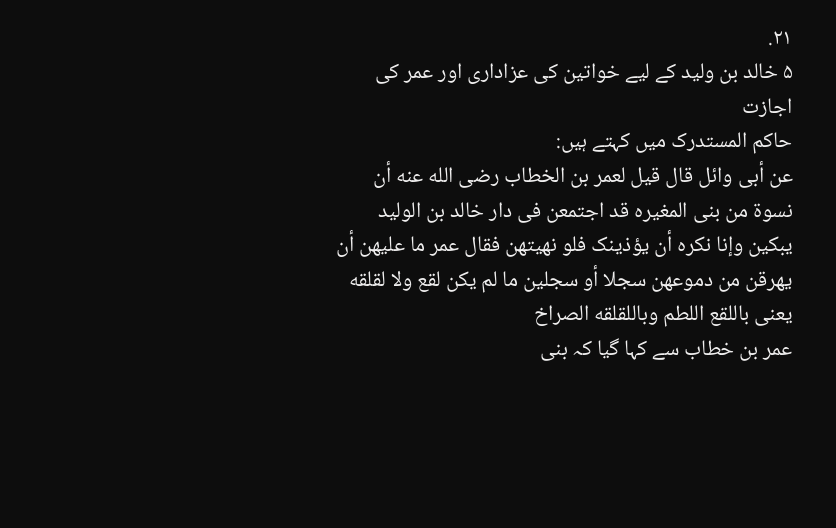۲۱.
۵ خالد بن ولید کے لیے خواتین کی عزاداری اور عمر کی اجازت
حاکم المستدرک میں کہتے ہیں:
عن أبی وائل قال قیل لعمر بن الخطاب رضی الله عنه أن نسوة من بنی المغیره قد اجتمعن فی دار خالد بن الولید یبکین وإنا نکره أن یؤذینک فلو نهیتهن فقال عمر ما علیهن أن یهرقن من دموعهن سجلا أو سجلین ما لم یکن لقع ولا لقلقه یعنی باللقع اللطم وباللقلقه الصراخ
عمر بن خطاب سے کہا گیا کہ بنی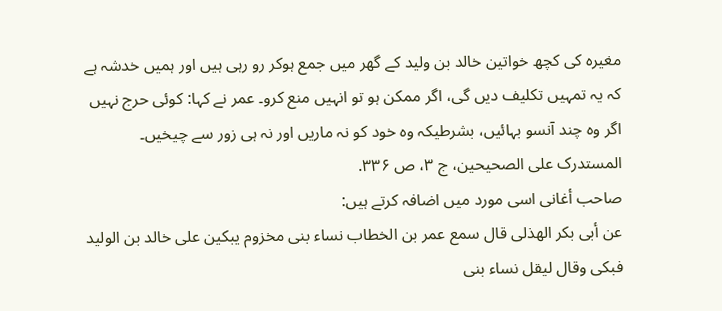مغیرہ کی کچھ خواتین خالد بن ولید کے گھر میں جمع ہوکر رو رہی ہیں اور ہمیں خدشہ ہے کہ یہ تمہیں تکلیف دیں گی، اگر ممکن ہو تو انہیں منع کرو۔ عمر نے کہا: کوئی حرج نہیں اگر وہ چند آنسو بہائیں، بشرطیکہ وہ خود کو نہ ماریں اور نہ ہی زور سے چیخیں۔
المستدرک علی الصحیحین، ج ۳، ص ۳۳۶.
صاحب أغانی اسی مورد میں اضافہ کرتے ہیں:
عن أبی بکر الهذلی قال سمع عمر بن الخطاب نساء بنی مخزوم یبکین علی خالد بن الولید فبکی وقال لیقل نساء بنی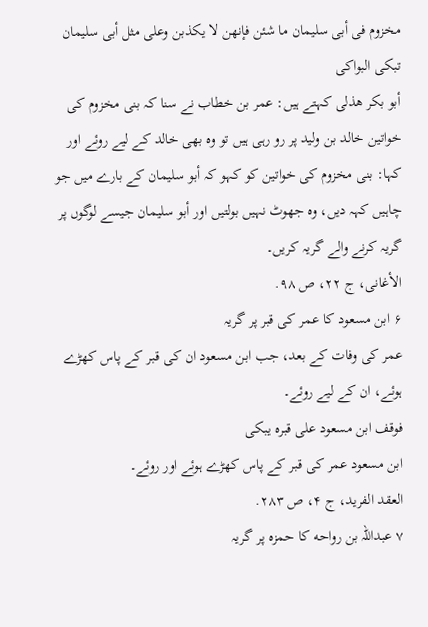مخزوم فی أبی سلیمان ما شئن فإنهن لا یکذبن وعلی مثل أبی سلیمان تبکی البواکی
أبو بکر هذلی کہتے ہیں: عمر بن خطاب نے سنا کہ بنی مخزوم کی خواتین خالد بن ولید پر رو رہی ہیں تو وہ بھی خالد کے لیے روئے اور کہا: بنی مخزوم کی خواتین کو کہو کہ أبو سلیمان کے بارے میں جو چاہیں کہہ دیں، وہ جھوٹ نہیں بولتیں اور أبو سلیمان جیسے لوگوں پر گریہ کرنے والے گریہ کریں۔
الأغانی، ج ۲۲، ص ۹۸.
۶ ابن مسعود کا عمر کی قبر پر گریہ
عمر کی وفات کے بعد، جب ابن مسعود ان کی قبر کے پاس کھڑے ہوئے، ان کے لیے روئے۔
فوقف ابن مسعود علی قبره یبکی
ابن مسعود عمر کی قبر کے پاس کھڑے ہوئے اور روئے۔
العقد الفرید، ج ۴، ص ۲۸۳.
۷ عبداللہ بن رواحه کا حمزه پر گریہ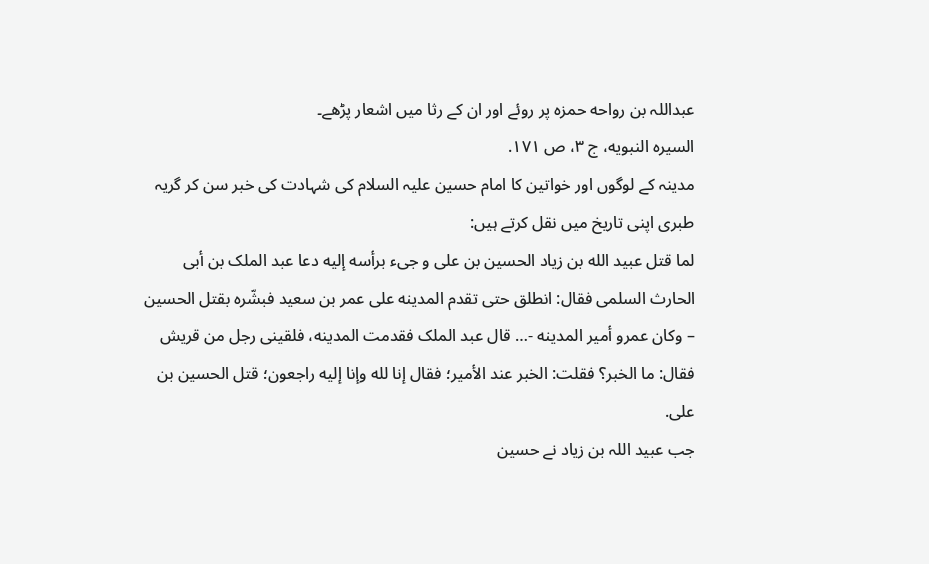عبداللہ بن رواحه حمزه پر روئے اور ان کے رثا میں اشعار پڑھے۔
السیره النبویه، ج ۳، ص ۱۷۱.
مدینہ کے لوگوں اور خواتین کا امام حسین علیہ السلام کی شہادت کی خبر سن کر گریہ
طبری اپنی تاریخ میں نقل کرتے ہیں:
لما قتل عبید الله بن زیاد الحسین بن علی و جیء برأسه إلیه دعا عبد الملک بن أبی الحارث السلمی فقال: انطلق حتی تقدم المدینه علی عمر بن سعید فبشّره بقتل الحسین – وکان عمرو أمیر المدینه -… قال عبد الملک فقدمت المدینه، فلقینی رجل من قریش فقال: ما الخبر؟ فقلت: الخبر عند الأمیر؛ فقال إنا لله وإنا إلیه راجعون؛ قتل الحسین بن علی.
جب عبید اللہ بن زیاد نے حسین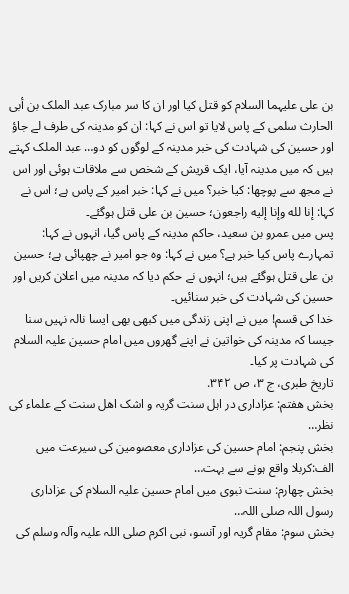بن علی علیہما السلام کو قتل کیا اور ان کا سر مبارک عبد الملک بن أبی الحارث سلمی کے پاس لایا تو اس نے کہا: ان کو مدینہ کی طرف لے جاؤ اور حسین کی شہادت کی خبر مدینہ کے لوگوں کو دو… عبد الملک کہتے ہیں کہ میں مدینہ آیا، ایک قریش کے شخص سے ملاقات ہوئی اور اس نے مجھ سے پوچھا: کیا خبر؟ میں نے کہا: خبر امیر کے پاس ہے؛ اس نے کہا: إنا لله وإنا إلیه راجعون؛ حسین بن علی قتل ہوگئے۔
پس میں عمرو بن سعید، حاکم مدینہ کے پاس گیا، انہوں نے کہا: تمہارے پاس کیا خبر ہے؟ میں نے کہا: وہ جو امیر نے چھپائی ہے؛ حسین بن علی قتل ہوگئے ہیں؛ انہوں نے حکم دیا کہ مدینہ میں اعلان کریں اور حسین کی شہادت کی خبر سنائیں۔
خدا کی قسم! میں نے اپنی زندگی میں کبھی بھی ایسا نالہ نہیں سنا جیسا کہ مدینہ کی خواتین نے اپنے گھروں میں امام حسین علیہ السلام کی شہادت پر کیا۔
تاریخ طبری، ج ۳، ص ۳۴۲.
بخش هفتم: عزاداری در اہل سنت گریہ و اشک اهل سنت کے علماء کی نظر…
بخش پنجم: امام حسین کی عزاداری معصومین کی سیرعت میں الف:کربلا واقع ہونے سے بہت…
بخش چهارم: سنت نبوی میں امام حسین علیہ السلام کی عزاداری رسول اللہ صلی اللہ…
بخش سوم: مقام گریہ اور آنسو، نبی اکرم صلی اللہ علیہ وآلہ وسلم کی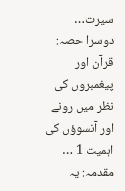سیرت…
دوسرا حصہ: قرآن اور پیغمبروں کی نظر میں رونے اور آنسوؤں کی اہمیت 1 …
مقدمہ: یہ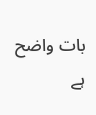بات واضح ہے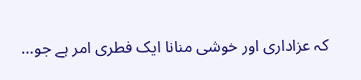کہ عزاداری اور خوشی منانا ایک فطری امر ہے جو…